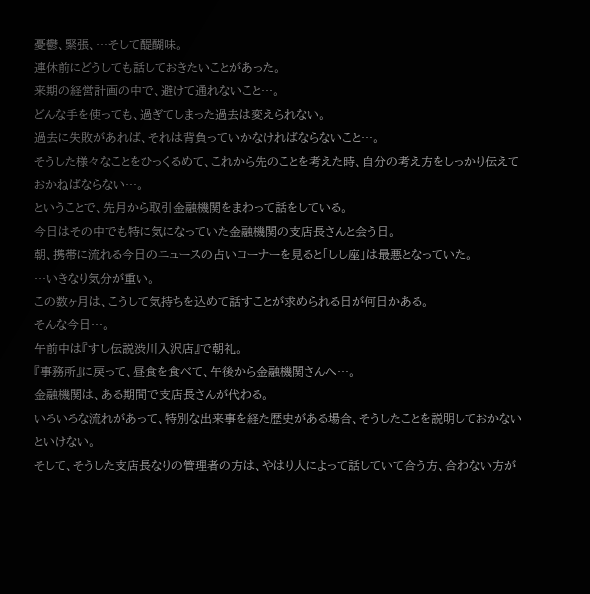憂鬱、緊張、…そして醍醐味。
連休前にどうしても話しておきたいことがあった。
来期の経営計画の中で、避けて通れないこと…。
どんな手を使っても、過ぎてしまった過去は変えられない。
過去に失敗があれば、それは背負っていかなければならないこと…。
そうした様々なことをひっくるめて、これから先のことを考えた時、自分の考え方をしっかり伝えておかねばならない…。
ということで、先月から取引金融機関をまわって話をしている。
今日はその中でも特に気になっていた金融機関の支店長さんと会う日。
朝、携帯に流れる今日のニュースの占いコーナーを見ると「しし座」は最悪となっていた。
…いきなり気分が重い。
この数ヶ月は、こうして気持ちを込めて話すことが求められる日が何日かある。
そんな今日…。
午前中は『すし伝説渋川入沢店』で朝礼。
『事務所』に戻って、昼食を食べて、午後から金融機関さんへ…。
金融機関は、ある期間で支店長さんが代わる。
いろいろな流れがあって、特別な出来事を経た歴史がある場合、そうしたことを説明しておかないといけない。
そして、そうした支店長なりの管理者の方は、やはり人によって話していて合う方、合わない方が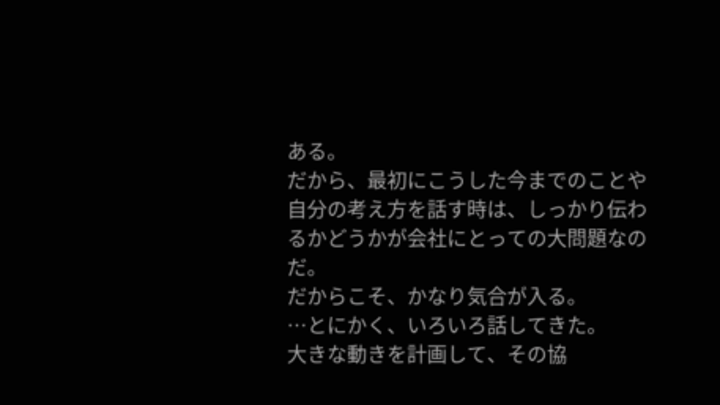ある。
だから、最初にこうした今までのことや自分の考え方を話す時は、しっかり伝わるかどうかが会社にとっての大問題なのだ。
だからこそ、かなり気合が入る。
…とにかく、いろいろ話してきた。
大きな動きを計画して、その協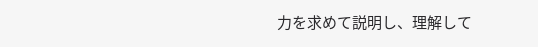力を求めて説明し、理解して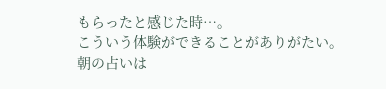もらったと感じた時…。
こういう体験ができることがありがたい。
朝の占いは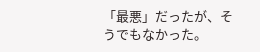「最悪」だったが、そうでもなかった。